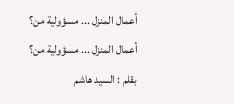أعمال المنزل ... مسؤولية من؟
أعمال المنزل ... مسؤولية من؟
بقلم : السيد هاشم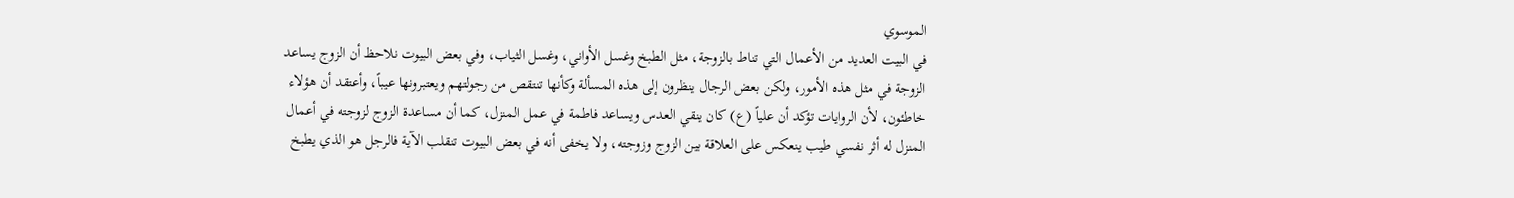الموسوي
في البيت العديد من الأعمال التي تناط بالزوجة، مثل الطبخ وغسل الأواني، وغسل الثياب، وفي بعض البيوت نلاحظ أن الزوج يساعد الزوجة في مثل هذه الأمور، ولكن بعض الرجال ينظرون إلى هذه المسألة وكأنها تنتقص من رجولتهم ويعتبرونها عيباً، وأعتقد أن هؤلاء خاطئون، لأن الروايات تؤكد أن علياً (ع) كان ينقي العدس ويساعد فاطمة في عمل المنزل، كما أن مساعدة الزوج لزوجته في أعمال المنزل له أثر نفسي طيب ينعكس على العلاقة بين الزوج وزوجته، ولا يخفى أنه في بعض البيوت تنقلب الآية فالرجل هو الذي يطبخ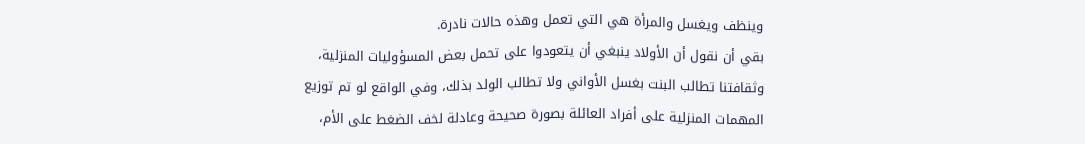وينظف ويغسل والمرأة هي التي تعمل وهذه حالات نادرة.
بقي أن نقول أن الأولاد ينبغي أن يتعودوا على تحمل بعض المسؤوليات المنزلية، وثقافتنا تطالب البنت بغسل الأواني ولا تطالب الولد بذلك، وفي الواقع لو تم توزيع المهمات المنزلية على أفراد العائلة بصورة صحيحة وعادلة لخف الضغط على الأم،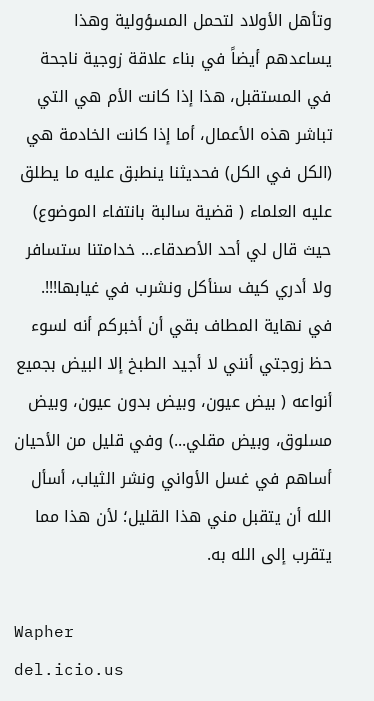وتأهل الأولاد لتحمل المسؤولية وهذا يساعدهم أيضاً في بناء علاقة زوجية ناجحة في المستقبل، هذا إذا كانت الأم هي التي تباشر هذه الأعمال، أما إذا كانت الخادمة هي (الكل في الكل) فحديثنا ينطبق عليه ما يطلق عليه العلماء ( قضية سالبة بانتفاء الموضوع) حيث قال لي أحد الأصدقاء... خدامتنا ستسافر ولا أدري كيف سنأكل ونشرب في غيابها!!!.
في نهاية المطاف بقي أن أخبركم أنه لسوء حظ زوجتي أنني لا أجيد الطبخ إلا البيض بجميع أنواعه ( بيض عيون، وبيض بدون عيون، وبيض مسلوق، وبيض مقلي...) وفي قليل من الأحيان أساهم في غسل الأواني ونشر الثياب، أسأل الله أن يتقبل مني هذا القليل؛ لأن هذا مما يتقرب إلى الله به.

Wapher
del.icio.us